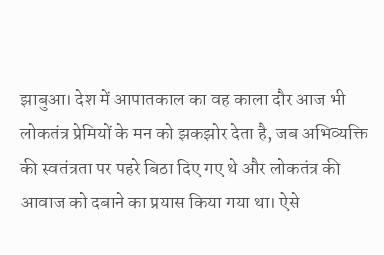झाबुआ। देश में आपातकाल का वह काला दौर आज भी लोकतंत्र प्रेमियों के मन को झकझोर देता है, जब अभिव्यक्ति की स्वतंत्रता पर पहरे बिठा दिए गए थे और लोकतंत्र की आवाज को दबाने का प्रयास किया गया था। ऐसे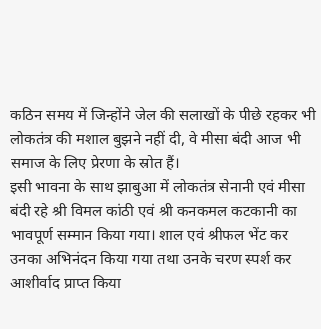कठिन समय में जिन्होंने जेल की सलाखों के पीछे रहकर भी लोकतंत्र की मशाल बुझने नहीं दी, वे मीसा बंदी आज भी समाज के लिए प्रेरणा के स्रोत हैं।
इसी भावना के साथ झाबुआ में लोकतंत्र सेनानी एवं मीसा बंदी रहे श्री विमल कांठी एवं श्री कनकमल कटकानी का भावपूर्ण सम्मान किया गया। शाल एवं श्रीफल भेंट कर उनका अभिनंदन किया गया तथा उनके चरण स्पर्श कर आशीर्वाद प्राप्त किया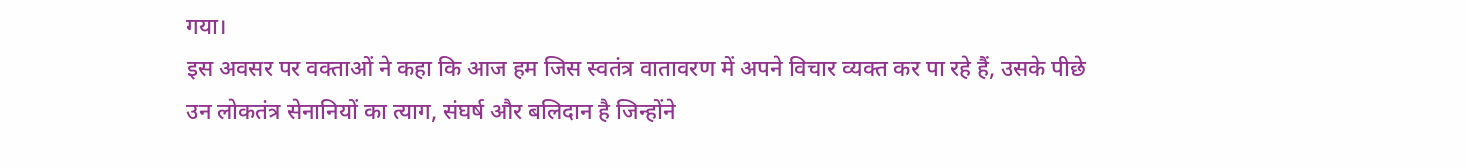गया।
इस अवसर पर वक्ताओं ने कहा कि आज हम जिस स्वतंत्र वातावरण में अपने विचार व्यक्त कर पा रहे हैं, उसके पीछे उन लोकतंत्र सेनानियों का त्याग, संघर्ष और बलिदान है जिन्होंने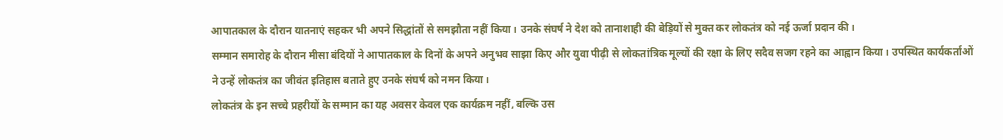आपातकाल के दौरान यातनाएं सहकर भी अपने सिद्धांतों से समझौता नहीं किया। उनके संघर्ष ने देश को तानाशाही की बेड़ियों से मुक्त कर लोकतंत्र को नई ऊर्जा प्रदान की।
सम्मान समारोह के दौरान मीसा बंदियों ने आपातकाल के दिनों के अपने अनुभव साझा किए और युवा पीढ़ी से लोकतांत्रिक मूल्यों की रक्षा के लिए सदैव सजग रहने का आह्वान किया। उपस्थित कार्यकर्ताओं ने उन्हें लोकतंत्र का जीवंत इतिहास बताते हुए उनके संघर्ष को नमन किया।
लोकतंत्र के इन सच्चे प्रहरीयों के सम्मान का यह अवसर केवल एक कार्यक्रम नहीं, बल्कि उस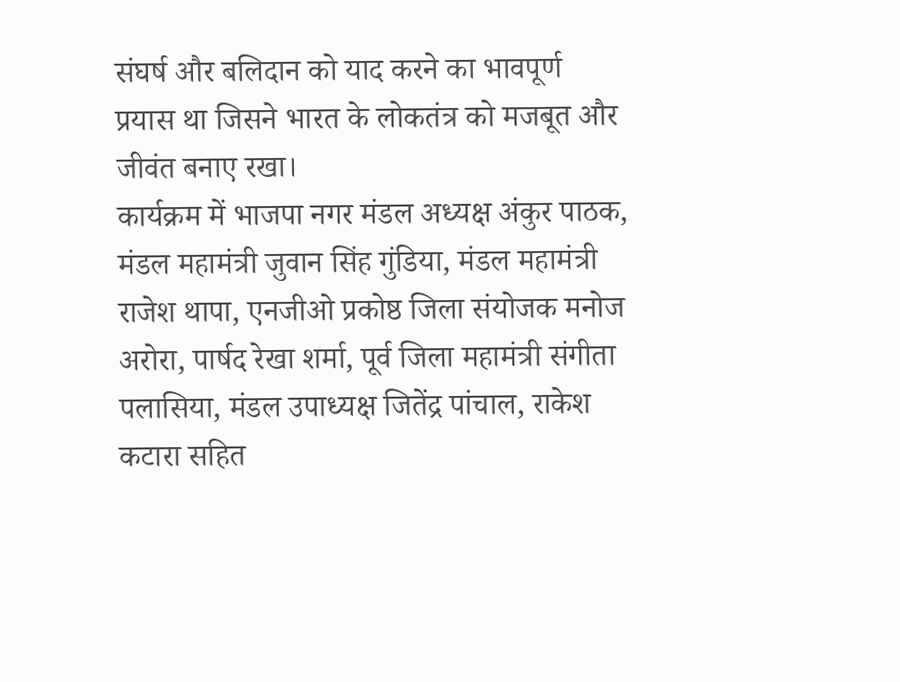संघर्ष और बलिदान को याद करने का भावपूर्ण प्रयास था जिसने भारत के लोकतंत्र को मजबूत और जीवंत बनाए रखा।
कार्यक्रम में भाजपा नगर मंडल अध्यक्ष अंकुर पाठक, मंडल महामंत्री जुवान सिंह गुंडिया, मंडल महामंत्री राजेश थापा, एनजीओ प्रकोष्ठ जिला संयोजक मनोज अरोरा, पार्षद रेखा शर्मा, पूर्व जिला महामंत्री संगीता पलासिया, मंडल उपाध्यक्ष जितेंद्र पांचाल, राकेश कटारा सहित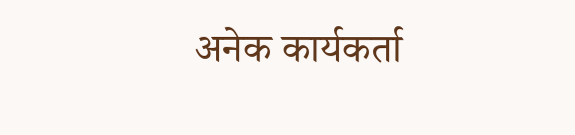अनेक कार्यकर्ता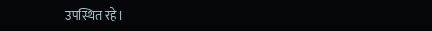उपस्थित रहे।